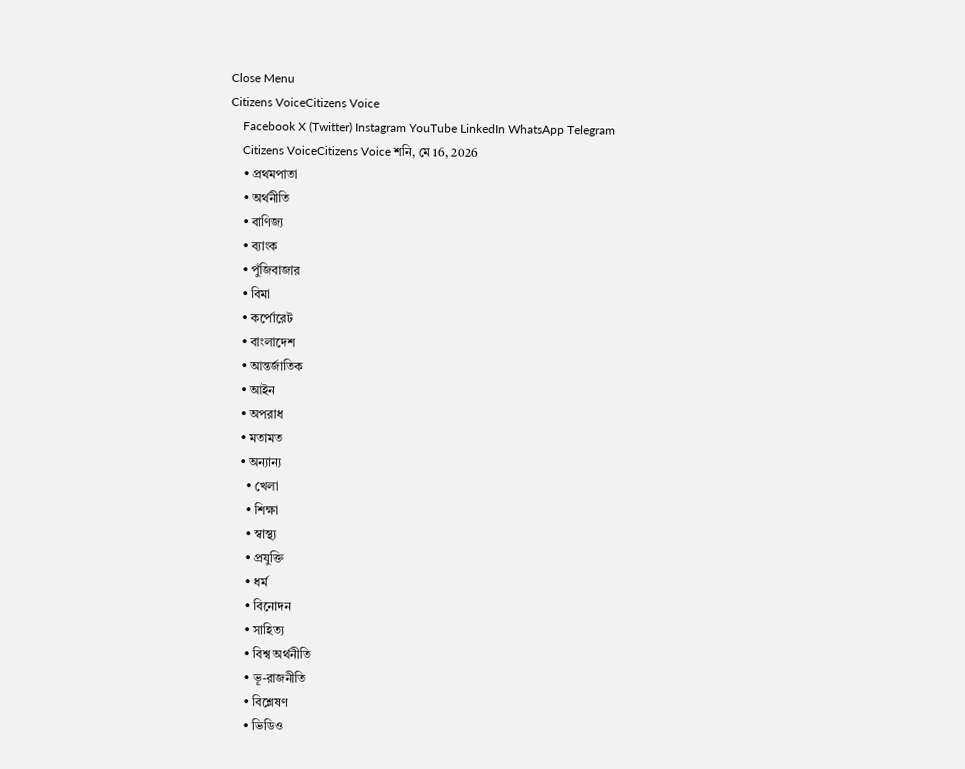Close Menu
Citizens VoiceCitizens Voice
    Facebook X (Twitter) Instagram YouTube LinkedIn WhatsApp Telegram
    Citizens VoiceCitizens Voice শনি, মে 16, 2026
    • প্রথমপাতা
    • অর্থনীতি
    • বাণিজ্য
    • ব্যাংক
    • পুঁজিবাজার
    • বিমা
    • কর্পোরেট
    • বাংলাদেশ
    • আন্তর্জাতিক
    • আইন
    • অপরাধ
    • মতামত
    • অন্যান্য
      • খেলা
      • শিক্ষা
      • স্বাস্থ্য
      • প্রযুক্তি
      • ধর্ম
      • বিনোদন
      • সাহিত্য
      • বিশ্ব অর্থনীতি
      • ভূ-রাজনীতি
      • বিশ্লেষণ
      • ভিডিও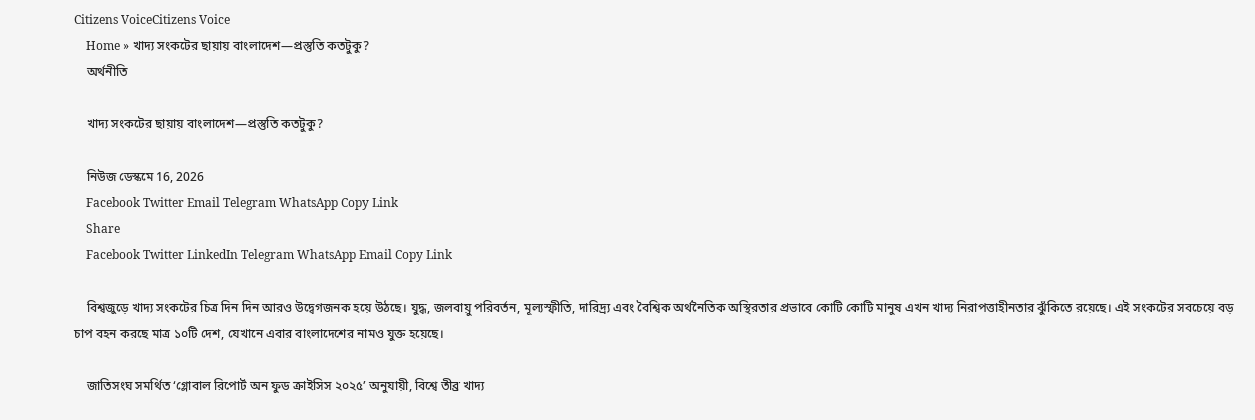Citizens VoiceCitizens Voice
    Home » খাদ্য সংকটের ছায়ায় বাংলাদেশ—প্রস্তুতি কতটুকু?
    অর্থনীতি

    খাদ্য সংকটের ছায়ায় বাংলাদেশ—প্রস্তুতি কতটুকু?

    নিউজ ডেস্কমে 16, 2026
    Facebook Twitter Email Telegram WhatsApp Copy Link
    Share
    Facebook Twitter LinkedIn Telegram WhatsApp Email Copy Link

    বিশ্বজুড়ে খাদ্য সংকটের চিত্র দিন দিন আরও উদ্বেগজনক হয়ে উঠছে। যুদ্ধ, জলবায়ু পরিবর্তন, মূল্যস্ফীতি, দারিদ্র্য এবং বৈশ্বিক অর্থনৈতিক অস্থিরতার প্রভাবে কোটি কোটি মানুষ এখন খাদ্য নিরাপত্তাহীনতার ঝুঁকিতে রয়েছে। এই সংকটের সবচেয়ে বড় চাপ বহন করছে মাত্র ১০টি দেশ, যেখানে এবার বাংলাদেশের নামও যুক্ত হয়েছে।

    জাতিসংঘ সমর্থিত ‘গ্লোবাল রিপোর্ট অন ফুড ক্রাইসিস ২০২৫’ অনুযায়ী, বিশ্বে তীব্র খাদ্য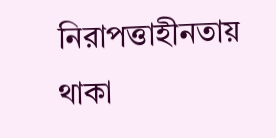নিরাপত্তাহীনতায় থাকা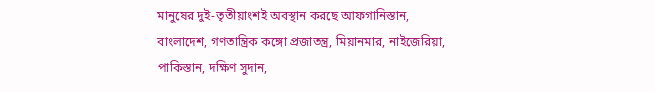মানুষের দুই-তৃতীয়াংশই অবস্থান করছে আফগানিস্তান, বাংলাদেশ, গণতান্ত্রিক কঙ্গো প্রজাতন্ত্র, মিয়ানমার, নাইজেরিয়া, পাকিস্তান, দক্ষিণ সুদান,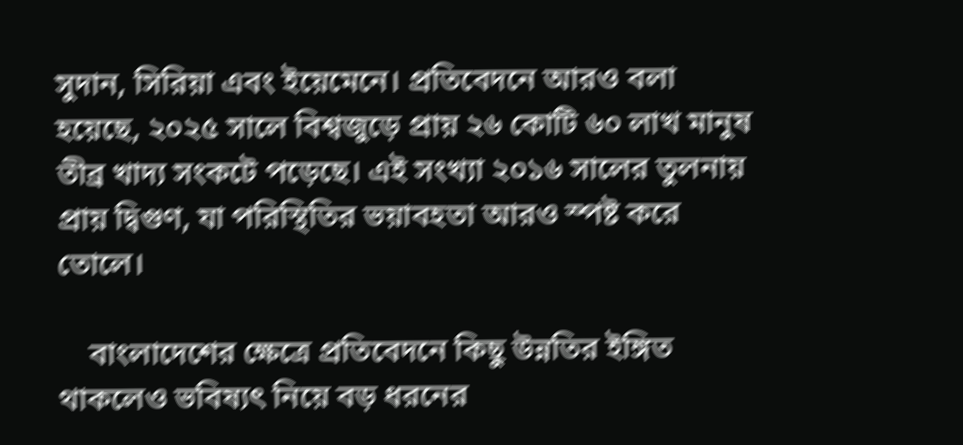সুদান, সিরিয়া এবং ইয়েমেনে। প্রতিবেদনে আরও বলা হয়েছে, ২০২৫ সালে বিশ্বজুড়ে প্রায় ২৬ কোটি ৬০ লাখ মানুষ তীব্র খাদ্য সংকটে পড়েছে। এই সংখ্যা ২০১৬ সালের তুলনায় প্রায় দ্বিগুণ, যা পরিস্থিতির ভয়াবহতা আরও স্পষ্ট করে তোলে।

    বাংলাদেশের ক্ষেত্রে প্রতিবেদনে কিছু উন্নতির ইঙ্গিত থাকলেও ভবিষ্যৎ নিয়ে বড় ধরনের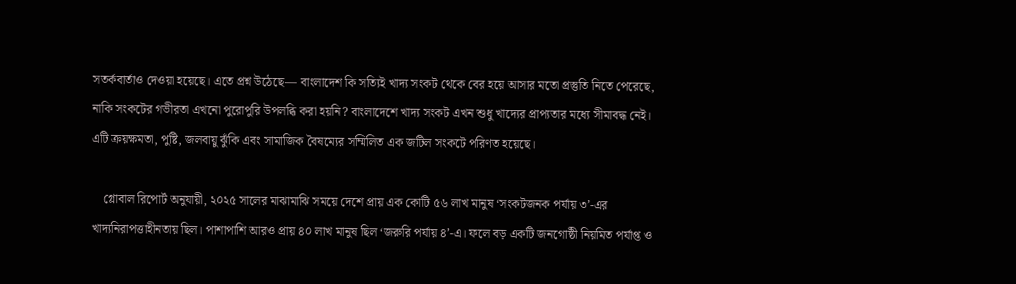সতর্কবার্তাও দেওয়া হয়েছে। এতে প্রশ্ন উঠেছে— বাংলাদেশ কি সত্যিই খাদ্য সংকট থেকে বের হয়ে আসার মতো প্রস্তুতি নিতে পেরেছে, নাকি সংকটের গভীরতা এখনো পুরোপুরি উপলব্ধি করা হয়নি? বাংলাদেশে খাদ্য সংকট এখন শুধু খাদ্যের প্রাপ্যতার মধ্যে সীমাবদ্ধ নেই। এটি ক্রয়ক্ষমতা, পুষ্টি, জলবায়ু ঝুঁকি এবং সামাজিক বৈষম্যের সম্মিলিত এক জটিল সংকটে পরিণত হয়েছে।

    গ্লোবাল রিপোর্ট অনুযায়ী, ২০২৫ সালের মাঝামাঝি সময়ে দেশে প্রায় এক কোটি ৫৬ লাখ মানুষ ‘সংকটজনক পর্যায় ৩’-এর খাদ্যনিরাপত্তাহীনতায় ছিল। পাশাপাশি আরও প্রায় ৪০ লাখ মানুষ ছিল ‘জরুরি পর্যায় ৪’-এ। ফলে বড় একটি জনগোষ্ঠী নিয়মিত পর্যাপ্ত ও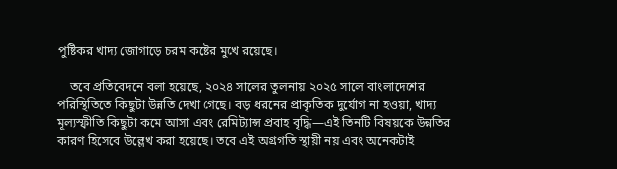পুষ্টিকর খাদ্য জোগাড়ে চরম কষ্টের মুখে রয়েছে।

    তবে প্রতিবেদনে বলা হয়েছে, ২০২৪ সালের তুলনায় ২০২৫ সালে বাংলাদেশের পরিস্থিতিতে কিছুটা উন্নতি দেখা গেছে। বড় ধরনের প্রাকৃতিক দুর্যোগ না হওয়া, খাদ্য মূল্যস্ফীতি কিছুটা কমে আসা এবং রেমিট্যান্স প্রবাহ বৃদ্ধি—এই তিনটি বিষয়কে উন্নতির কারণ হিসেবে উল্লেখ করা হয়েছে। তবে এই অগ্রগতি স্থায়ী নয় এবং অনেকটাই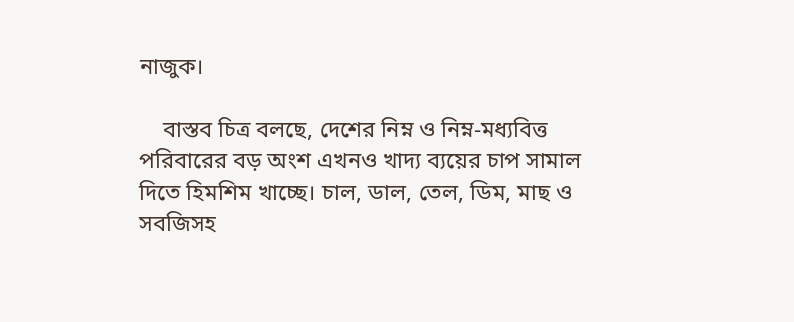নাজুক।

    বাস্তব চিত্র বলছে, দেশের নিম্ন ও নিম্ন-মধ্যবিত্ত পরিবারের বড় অংশ এখনও খাদ্য ব্যয়ের চাপ সামাল দিতে হিমশিম খাচ্ছে। চাল, ডাল, তেল, ডিম, মাছ ও সবজিসহ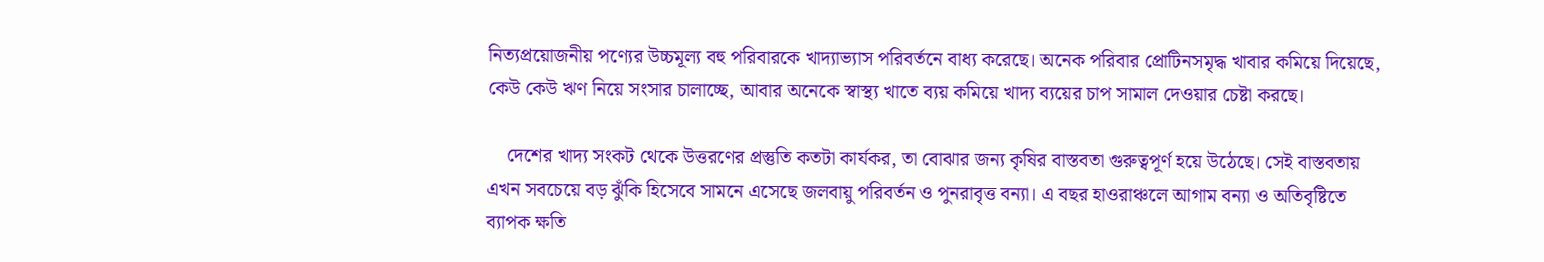নিত্যপ্রয়োজনীয় পণ্যের উচ্চমূল্য বহু পরিবারকে খাদ্যাভ্যাস পরিবর্তনে বাধ্য করেছে। অনেক পরিবার প্রোটিনসমৃদ্ধ খাবার কমিয়ে দিয়েছে, কেউ কেউ ঋণ নিয়ে সংসার চালাচ্ছে, আবার অনেকে স্বাস্থ্য খাতে ব্যয় কমিয়ে খাদ্য ব্যয়ের চাপ সামাল দেওয়ার চেষ্টা করছে।

    দেশের খাদ্য সংকট থেকে উত্তরণের প্রস্তুতি কতটা কার্যকর, তা বোঝার জন্য কৃষির বাস্তবতা গুরুত্বপূর্ণ হয়ে উঠেছে। সেই বাস্তবতায় এখন সবচেয়ে বড় ঝুঁকি হিসেবে সামনে এসেছে জলবায়ু পরিবর্তন ও পুনরাবৃত্ত বন্যা। এ বছর হাওরাঞ্চলে আগাম বন্যা ও অতিবৃষ্টিতে ব্যাপক ক্ষতি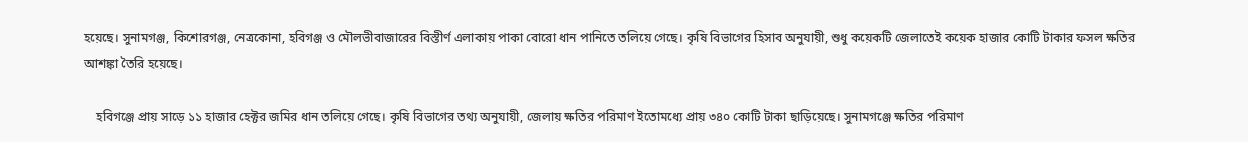হয়েছে। সুনামগঞ্জ, কিশোরগঞ্জ, নেত্রকোনা, হবিগঞ্জ ও মৌলভীবাজারের বিস্তীর্ণ এলাকায় পাকা বোরো ধান পানিতে তলিয়ে গেছে। কৃষি বিভাগের হিসাব অনুযায়ী, শুধু কয়েকটি জেলাতেই কয়েক হাজার কোটি টাকার ফসল ক্ষতির আশঙ্কা তৈরি হয়েছে।

    হবিগঞ্জে প্রায় সাড়ে ১১ হাজার হেক্টর জমির ধান তলিয়ে গেছে। কৃষি বিভাগের তথ্য অনুযায়ী, জেলায় ক্ষতির পরিমাণ ইতোমধ্যে প্রায় ৩৪০ কোটি টাকা ছাড়িয়েছে। সুনামগঞ্জে ক্ষতির পরিমাণ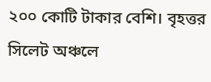২০০ কোটি টাকার বেশি। বৃহত্তর সিলেট অঞ্চলে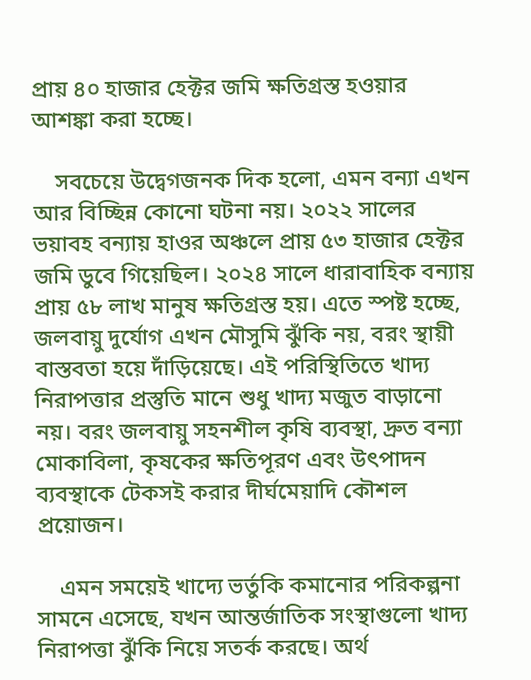প্রায় ৪০ হাজার হেক্টর জমি ক্ষতিগ্রস্ত হওয়ার আশঙ্কা করা হচ্ছে।

    সবচেয়ে উদ্বেগজনক দিক হলো, এমন বন্যা এখন আর বিচ্ছিন্ন কোনো ঘটনা নয়। ২০২২ সালের ভয়াবহ বন্যায় হাওর অঞ্চলে প্রায় ৫৩ হাজার হেক্টর জমি ডুবে গিয়েছিল। ২০২৪ সালে ধারাবাহিক বন্যায় প্রায় ৫৮ লাখ মানুষ ক্ষতিগ্রস্ত হয়। এতে স্পষ্ট হচ্ছে, জলবায়ু দুর্যোগ এখন মৌসুমি ঝুঁকি নয়, বরং স্থায়ী বাস্তবতা হয়ে দাঁড়িয়েছে। এই পরিস্থিতিতে খাদ্য নিরাপত্তার প্রস্তুতি মানে শুধু খাদ্য মজুত বাড়ানো নয়। বরং জলবায়ু সহনশীল কৃষি ব্যবস্থা, দ্রুত বন্যা মোকাবিলা, কৃষকের ক্ষতিপূরণ এবং উৎপাদন ব্যবস্থাকে টেকসই করার দীর্ঘমেয়াদি কৌশল প্রয়োজন।

    এমন সময়েই খাদ্যে ভর্তুকি কমানোর পরিকল্পনা সামনে এসেছে, যখন আন্তর্জাতিক সংস্থাগুলো খাদ্য নিরাপত্তা ঝুঁকি নিয়ে সতর্ক করছে। অর্থ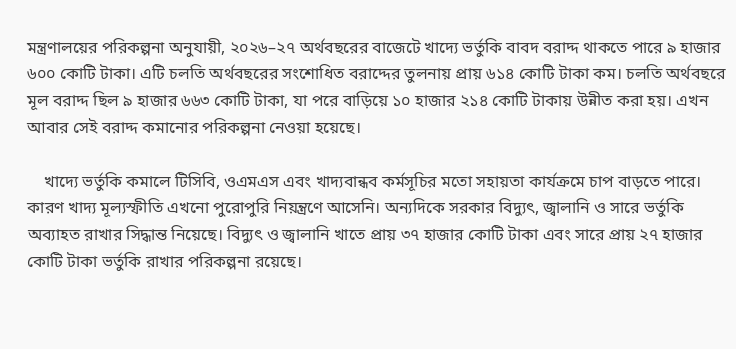মন্ত্রণালয়ের পরিকল্পনা অনুযায়ী, ২০২৬–২৭ অর্থবছরের বাজেটে খাদ্যে ভর্তুকি বাবদ বরাদ্দ থাকতে পারে ৯ হাজার ৬০০ কোটি টাকা। এটি চলতি অর্থবছরের সংশোধিত বরাদ্দের তুলনায় প্রায় ৬১৪ কোটি টাকা কম। চলতি অর্থবছরে মূল বরাদ্দ ছিল ৯ হাজার ৬৬৩ কোটি টাকা, যা পরে বাড়িয়ে ১০ হাজার ২১৪ কোটি টাকায় উন্নীত করা হয়। এখন আবার সেই বরাদ্দ কমানোর পরিকল্পনা নেওয়া হয়েছে।

    খাদ্যে ভর্তুকি কমালে টিসিবি, ওএমএস এবং খাদ্যবান্ধব কর্মসূচির মতো সহায়তা কার্যক্রমে চাপ বাড়তে পারে। কারণ খাদ্য মূল্যস্ফীতি এখনো পুরোপুরি নিয়ন্ত্রণে আসেনি। অন্যদিকে সরকার বিদ্যুৎ, জ্বালানি ও সারে ভর্তুকি অব্যাহত রাখার সিদ্ধান্ত নিয়েছে। বিদ্যুৎ ও জ্বালানি খাতে প্রায় ৩৭ হাজার কোটি টাকা এবং সারে প্রায় ২৭ হাজার কোটি টাকা ভর্তুকি রাখার পরিকল্পনা রয়েছে।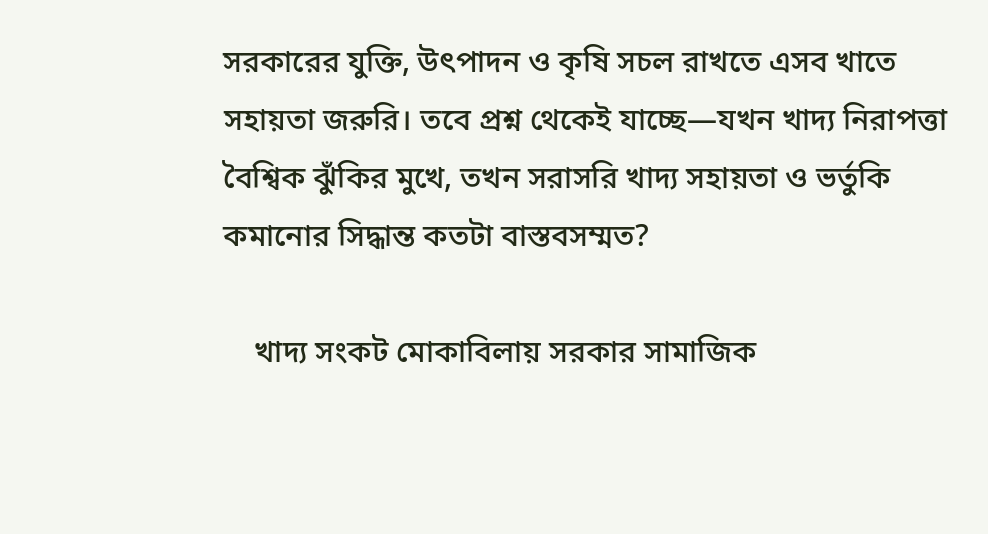সরকারের যুক্তি, উৎপাদন ও কৃষি সচল রাখতে এসব খাতে সহায়তা জরুরি। তবে প্রশ্ন থেকেই যাচ্ছে—যখন খাদ্য নিরাপত্তা বৈশ্বিক ঝুঁকির মুখে, তখন সরাসরি খাদ্য সহায়তা ও ভর্তুকি কমানোর সিদ্ধান্ত কতটা বাস্তবসম্মত?

    খাদ্য সংকট মোকাবিলায় সরকার সামাজিক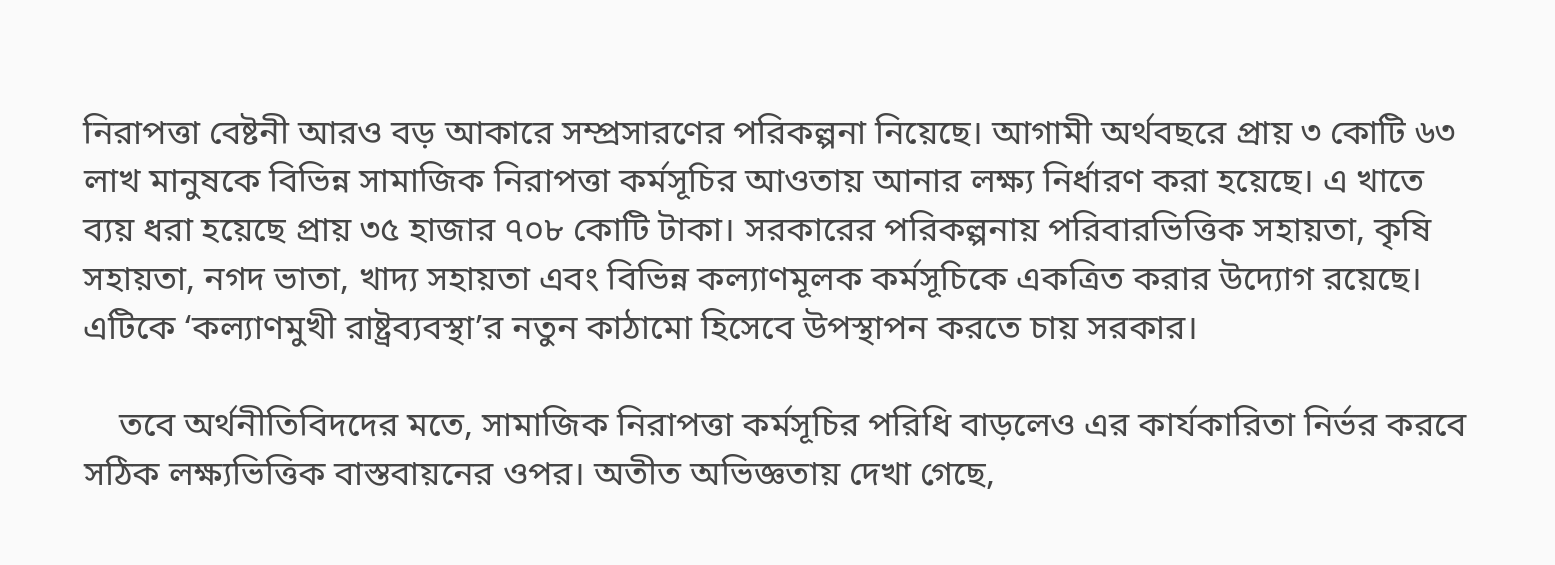নিরাপত্তা বেষ্টনী আরও বড় আকারে সম্প্রসারণের পরিকল্পনা নিয়েছে। আগামী অর্থবছরে প্রায় ৩ কোটি ৬৩ লাখ মানুষকে বিভিন্ন সামাজিক নিরাপত্তা কর্মসূচির আওতায় আনার লক্ষ্য নির্ধারণ করা হয়েছে। এ খাতে ব্যয় ধরা হয়েছে প্রায় ৩৫ হাজার ৭০৮ কোটি টাকা। সরকারের পরিকল্পনায় পরিবারভিত্তিক সহায়তা, কৃষি সহায়তা, নগদ ভাতা, খাদ্য সহায়তা এবং বিভিন্ন কল্যাণমূলক কর্মসূচিকে একত্রিত করার উদ্যোগ রয়েছে। এটিকে ‘কল্যাণমুখী রাষ্ট্রব্যবস্থা’র নতুন কাঠামো হিসেবে উপস্থাপন করতে চায় সরকার।

    তবে অর্থনীতিবিদদের মতে, সামাজিক নিরাপত্তা কর্মসূচির পরিধি বাড়লেও এর কার্যকারিতা নির্ভর করবে সঠিক লক্ষ্যভিত্তিক বাস্তবায়নের ওপর। অতীত অভিজ্ঞতায় দেখা গেছে,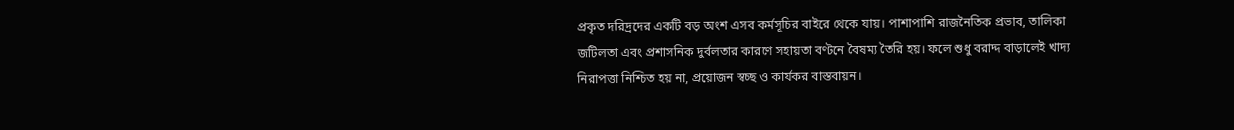প্রকৃত দরিদ্রদের একটি বড় অংশ এসব কর্মসূচির বাইরে থেকে যায়। পাশাপাশি রাজনৈতিক প্রভাব, তালিকা জটিলতা এবং প্রশাসনিক দুর্বলতার কারণে সহায়তা বণ্টনে বৈষম্য তৈরি হয়। ফলে শুধু বরাদ্দ বাড়ালেই খাদ্য নিরাপত্তা নিশ্চিত হয় না, প্রয়োজন স্বচ্ছ ও কার্যকর বাস্তবায়ন।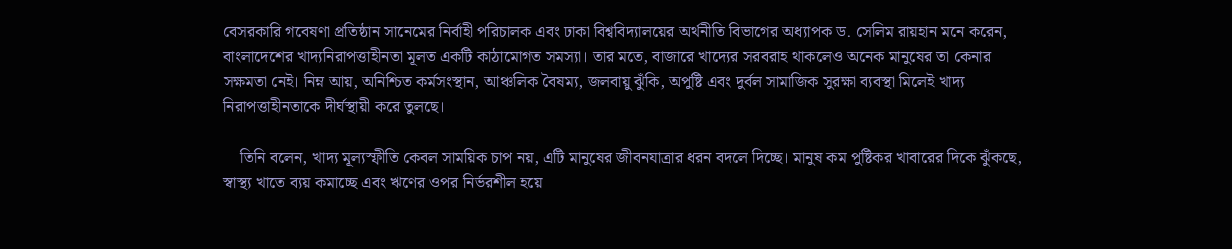বেসরকারি গবেষণা প্রতিষ্ঠান সানেমের নির্বাহী পরিচালক এবং ঢাকা বিশ্ববিদ্যালয়ের অর্থনীতি বিভাগের অধ্যাপক ড. সেলিম রায়হান মনে করেন, বাংলাদেশের খাদ্যনিরাপত্তাহীনতা মূলত একটি কাঠামোগত সমস্যা। তার মতে, বাজারে খাদ্যের সরবরাহ থাকলেও অনেক মানুষের তা কেনার সক্ষমতা নেই। নিম্ন আয়, অনিশ্চিত কর্মসংস্থান, আঞ্চলিক বৈষম্য, জলবায়ু ঝুঁকি, অপুষ্টি এবং দুর্বল সামাজিক সুরক্ষা ব্যবস্থা মিলেই খাদ্য নিরাপত্তাহীনতাকে দীর্ঘস্থায়ী করে তুলছে।

    তিনি বলেন, খাদ্য মূল্যস্ফীতি কেবল সাময়িক চাপ নয়, এটি মানুষের জীবনযাত্রার ধরন বদলে দিচ্ছে। মানুষ কম পুষ্টিকর খাবারের দিকে ঝুঁকছে, স্বাস্থ্য খাতে ব্যয় কমাচ্ছে এবং ঋণের ওপর নির্ভরশীল হয়ে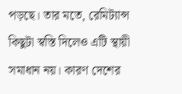পড়ছে। তার মতে, রেমিট্যান্স কিছুটা স্বস্তি দিলেও এটি স্থায়ী সমাধান নয়। কারণ দেশের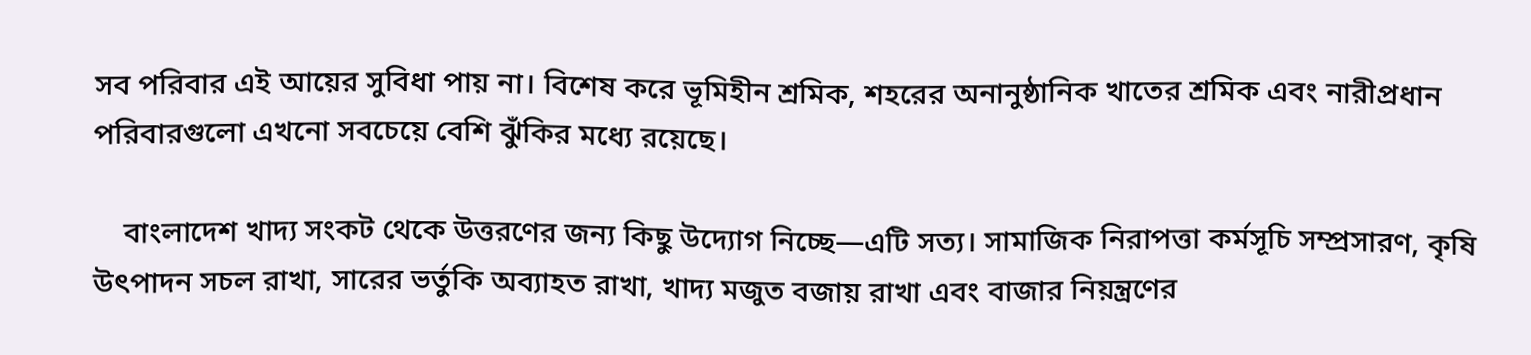সব পরিবার এই আয়ের সুবিধা পায় না। বিশেষ করে ভূমিহীন শ্রমিক, শহরের অনানুষ্ঠানিক খাতের শ্রমিক এবং নারীপ্রধান পরিবারগুলো এখনো সবচেয়ে বেশি ঝুঁকির মধ্যে রয়েছে।

    বাংলাদেশ খাদ্য সংকট থেকে উত্তরণের জন্য কিছু উদ্যোগ নিচ্ছে—এটি সত্য। সামাজিক নিরাপত্তা কর্মসূচি সম্প্রসারণ, কৃষি উৎপাদন সচল রাখা, সারের ভর্তুকি অব্যাহত রাখা, খাদ্য মজুত বজায় রাখা এবং বাজার নিয়ন্ত্রণের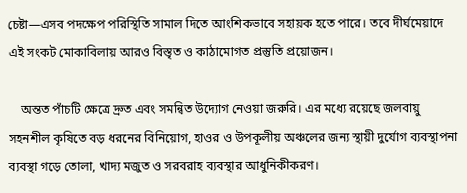চেষ্টা—এসব পদক্ষেপ পরিস্থিতি সামাল দিতে আংশিকভাবে সহায়ক হতে পারে। তবে দীর্ঘমেয়াদে এই সংকট মোকাবিলায় আরও বিস্তৃত ও কাঠামোগত প্রস্তুতি প্রয়োজন।

    অন্তত পাঁচটি ক্ষেত্রে দ্রুত এবং সমন্বিত উদ্যোগ নেওয়া জরুরি। এর মধ্যে রয়েছে জলবায়ু সহনশীল কৃষিতে বড় ধরনের বিনিয়োগ, হাওর ও উপকূলীয় অঞ্চলের জন্য স্থায়ী দুর্যোগ ব্যবস্থাপনা ব্যবস্থা গড়ে তোলা, খাদ্য মজুত ও সরবরাহ ব্যবস্থার আধুনিকীকরণ।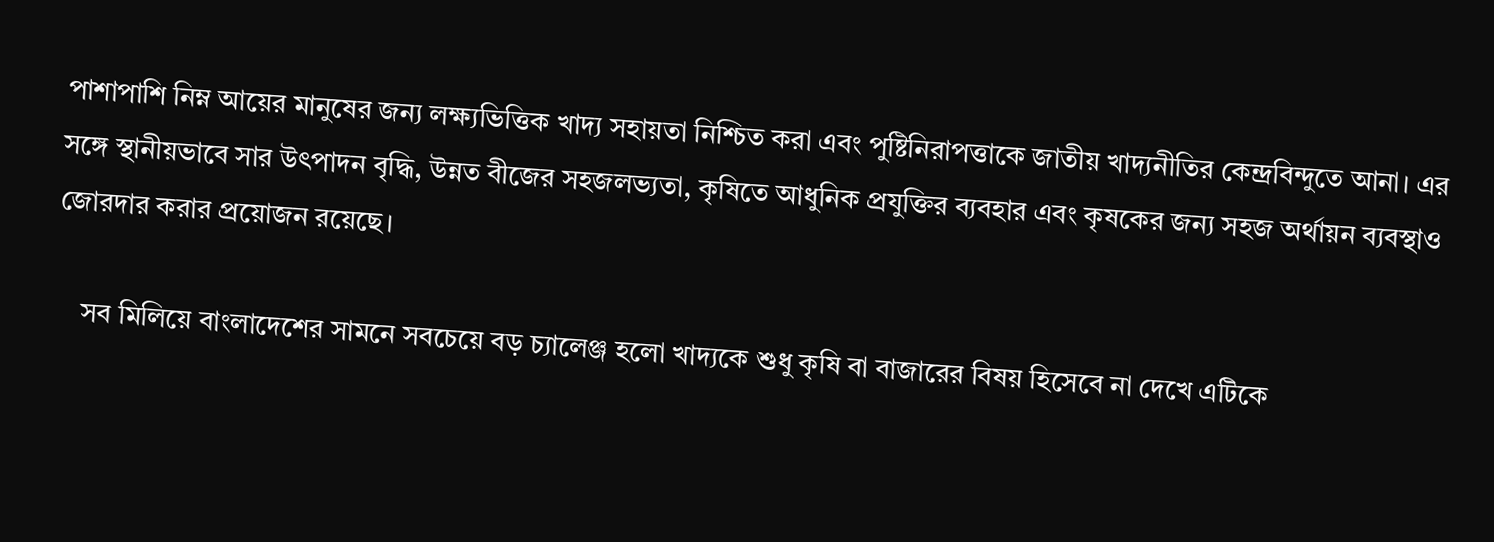পাশাপাশি নিম্ন আয়ের মানুষের জন্য লক্ষ্যভিত্তিক খাদ্য সহায়তা নিশ্চিত করা এবং পুষ্টিনিরাপত্তাকে জাতীয় খাদ্যনীতির কেন্দ্রবিন্দুতে আনা। এর সঙ্গে স্থানীয়ভাবে সার উৎপাদন বৃদ্ধি, উন্নত বীজের সহজলভ্যতা, কৃষিতে আধুনিক প্রযুক্তির ব্যবহার এবং কৃষকের জন্য সহজ অর্থায়ন ব্যবস্থাও জোরদার করার প্রয়োজন রয়েছে।

    সব মিলিয়ে বাংলাদেশের সামনে সবচেয়ে বড় চ্যালেঞ্জ হলো খাদ্যকে শুধু কৃষি বা বাজারের বিষয় হিসেবে না দেখে এটিকে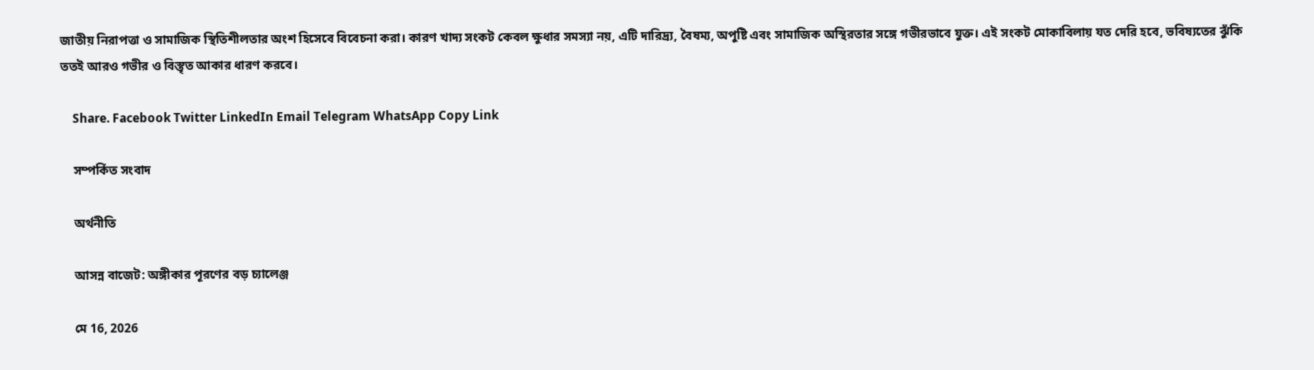জাতীয় নিরাপত্তা ও সামাজিক স্থিতিশীলতার অংশ হিসেবে বিবেচনা করা। কারণ খাদ্য সংকট কেবল ক্ষুধার সমস্যা নয়, এটি দারিদ্র্য, বৈষম্য, অপুষ্টি এবং সামাজিক অস্থিরতার সঙ্গে গভীরভাবে যুক্ত। এই সংকট মোকাবিলায় যত দেরি হবে, ভবিষ্যতের ঝুঁকি ততই আরও গভীর ও বিস্তৃত আকার ধারণ করবে।

    Share. Facebook Twitter LinkedIn Email Telegram WhatsApp Copy Link

    সম্পর্কিত সংবাদ

    অর্থনীতি

    আসন্ন বাজেট: অঙ্গীকার পূরণের বড় চ্যালেঞ্জ

    মে 16, 2026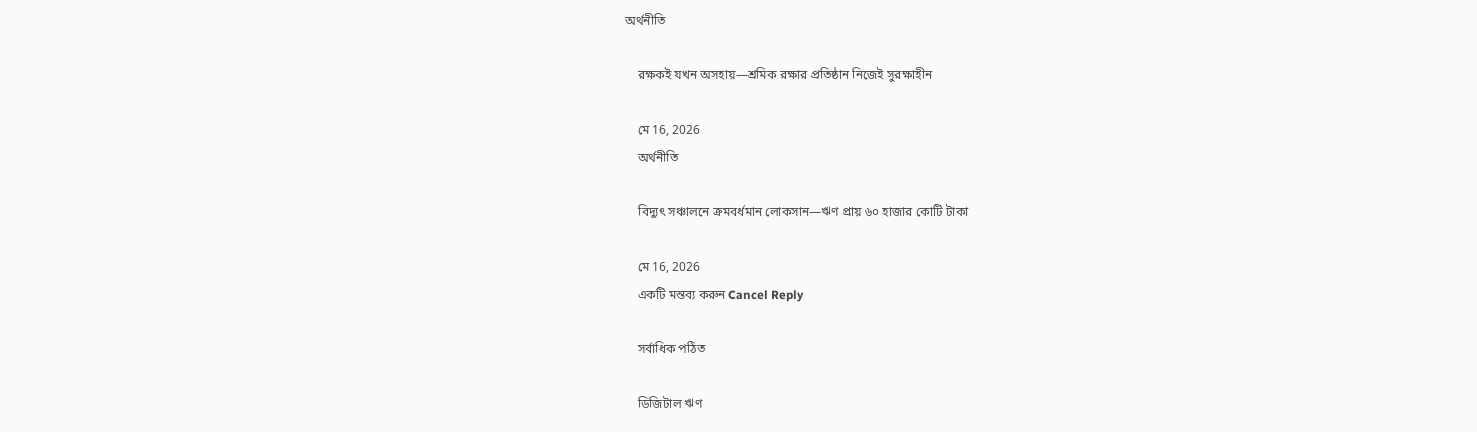অর্থনীতি

    রক্ষকই যখন অসহায়—শ্রমিক রক্ষার প্রতিষ্ঠান নিজেই সুরক্ষাহীন

    মে 16, 2026
    অর্থনীতি

    বিদ্যুৎ সঞ্চালনে ক্রমবর্ধমান লোকসান—ঋণ প্রায় ৬০ হাজার কোটি টাকা

    মে 16, 2026
    একটি মন্তব্য করুন Cancel Reply

    সর্বাধিক পঠিত

    ডিজিটাল ঋণ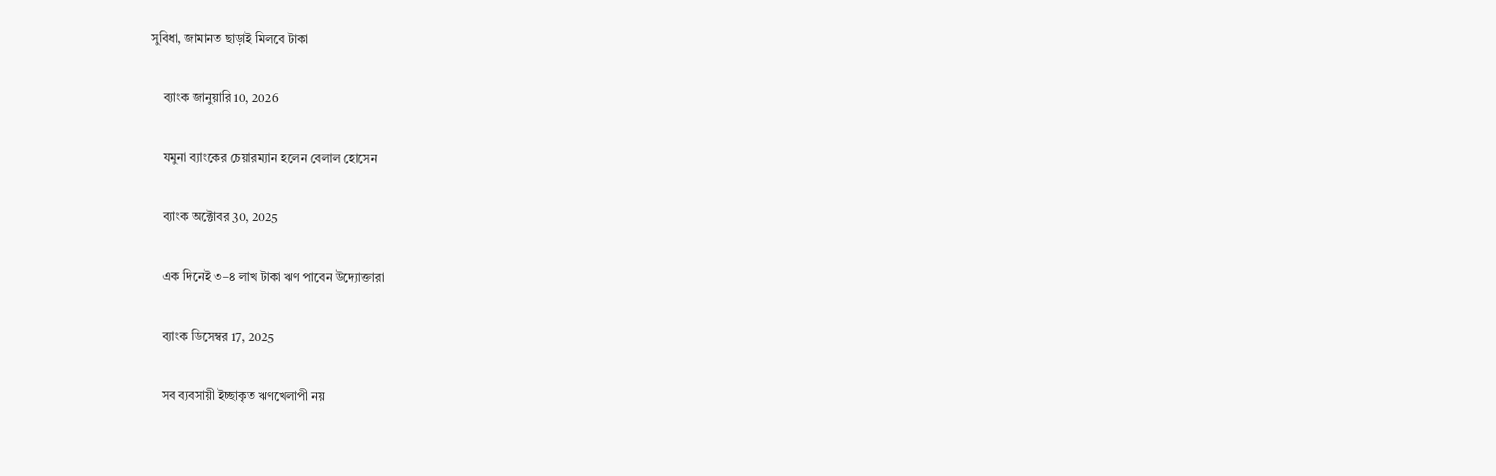সুবিধা, জামানত ছাড়াই মিলবে টাকা

    ব্যাংক জানুয়ারি 10, 2026

    যমুনা ব্যাংকের চেয়ারম্যান হলেন বেলাল হোসেন

    ব্যাংক অক্টোবর 30, 2025

    এক দিনেই ৩–৪ লাখ টাকা ঋণ পাবেন উদ্যোক্তারা

    ব্যাংক ডিসেম্বর 17, 2025

    সব ব্যবসায়ী ইচ্ছাকৃত ঋণখেলাপী নয়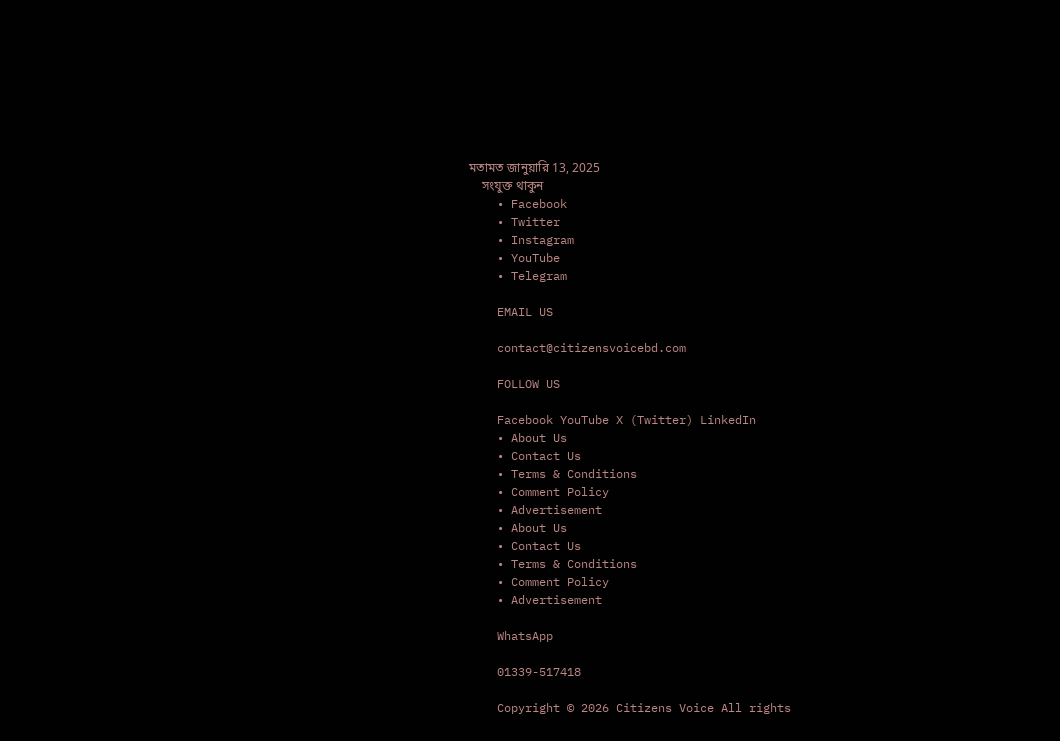মতামত জানুয়ারি 13, 2025
    সংযুক্ত থাকুন
    • Facebook
    • Twitter
    • Instagram
    • YouTube
    • Telegram

    EMAIL US

    contact@citizensvoicebd.com

    FOLLOW US

    Facebook YouTube X (Twitter) LinkedIn
    • About Us
    • Contact Us
    • Terms & Conditions
    • Comment Policy
    • Advertisement
    • About Us
    • Contact Us
    • Terms & Conditions
    • Comment Policy
    • Advertisement

    WhatsApp

    01339-517418

    Copyright © 2026 Citizens Voice All rights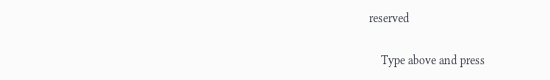reserved

    Type above and press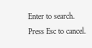Enter to search. Press Esc to cancel.